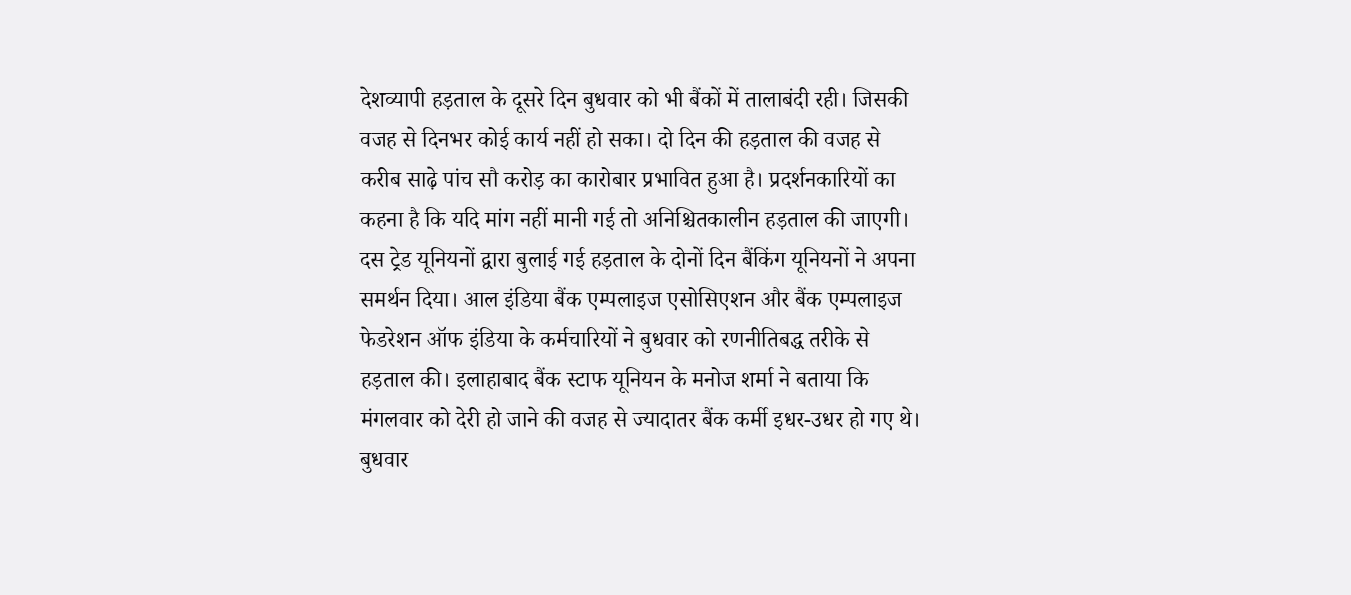देशव्यापी हड़ताल के दूसरे दिन बुधवार को भी बैंकों में तालाबंदी रही। जिसकी वजह से दिनभर कोई कार्य नहीं हो सका। दो दिन की हड़ताल की वजह से करीब साढ़े पांच सौ करोड़ का कारोबार प्रभावित हुआ है। प्रदर्शनकारियों का कहना है कि यदि मांग नहीं मानी गई तो अनिश्चितकालीन हड़ताल की जाएगी।
दस ट्रेड यूनियनों द्वारा बुलाई गई हड़ताल के दोनों दिन बैंकिंग यूनियनों ने अपना समर्थन दिया। आल इंडिया बैंक एम्पलाइज एसोसिएशन और बैंक एम्पलाइज फेडरेशन ऑफ इंडिया के कर्मचारियों ने बुधवार को रणनीतिबद्ध तरीके से हड़ताल की। इलाहाबाद बैंक स्टाफ यूनियन के मनोज शर्मा ने बताया कि मंगलवार को देरी हो जाने की वजह से ज्यादातर बैंक कर्मी इधर-उधर हो गए थे। बुधवार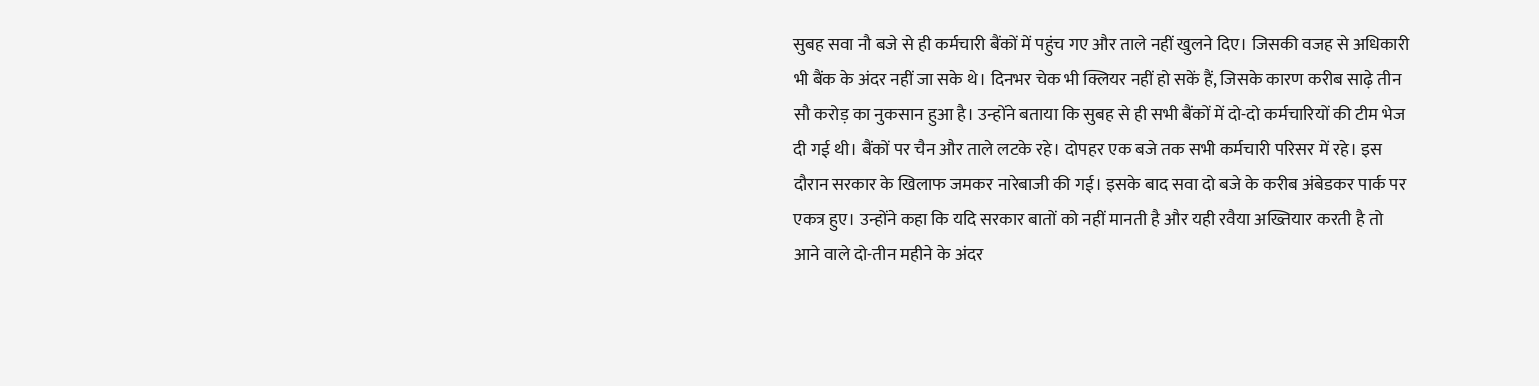सुबह सवा नौ बजे से ही कर्मचारी बैंकों में पहुंच गए और ताले नहीं खुलने दिए। जिसकी वजह से अधिकारी भी बैंक के अंदर नहीं जा सके थे। दिनभर चेक भी क्लियर नहीं हो सकें हैं, जिसके कारण करीब साढ़े तीन सौ करोड़ का नुकसान हुआ है। उन्होंने बताया कि सुबह से ही सभी बैंकों में दो-दो कर्मचारियों की टीम भेज दी गई थी। बैंकों पर चैन और ताले लटके रहे। दोपहर एक बजे तक सभी कर्मचारी परिसर में रहे। इस दौरान सरकार के खिलाफ जमकर नारेबाजी की गई। इसके बाद सवा दो बजे के करीब अंबेडकर पार्क पर एकत्र हुए। उन्होंने कहा कि यदि सरकार बातों को नहीं मानती है और यही रवैया अख्तियार करती है तो आने वाले दो-तीन महीने के अंदर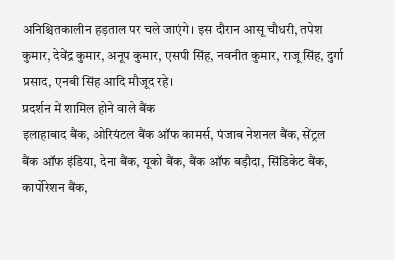अनिश्चितकालीन हड़ताल पर चले जाएंगे। इस दौरान आसू चौधरी, तपेश कुमार, देवेंद्र कुमार, अनूप कुमार, एसपी सिंह, नवनीत कुमार, राजू सिंह, दुर्गा प्रसाद, एनबी सिंह आदि मौजूद रहे।
प्रदर्शन में शामिल होने वाले बैंक
इलाहाबाद बैंक, ओरियंटल बैंक ऑफ कामर्स, पंजाब नेशनल बैंक, सेंट्रल बैंक ऑफ इंडिया, देना बैंक, यूको बैंक, बैंक ऑफ बड़ौदा, सिंडिकेट बैंक, कार्पोरेशन बैंक,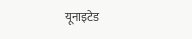यूनाइटेड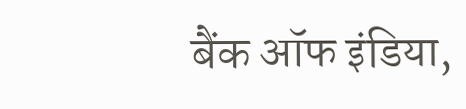बैंक ऑफ इंडिया,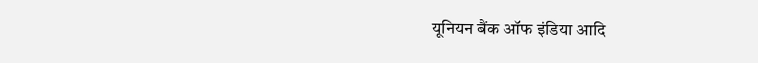यूनियन बैंक ऑफ इंडिया आदि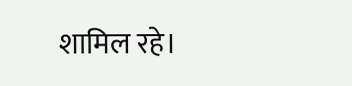शामिल रहे।